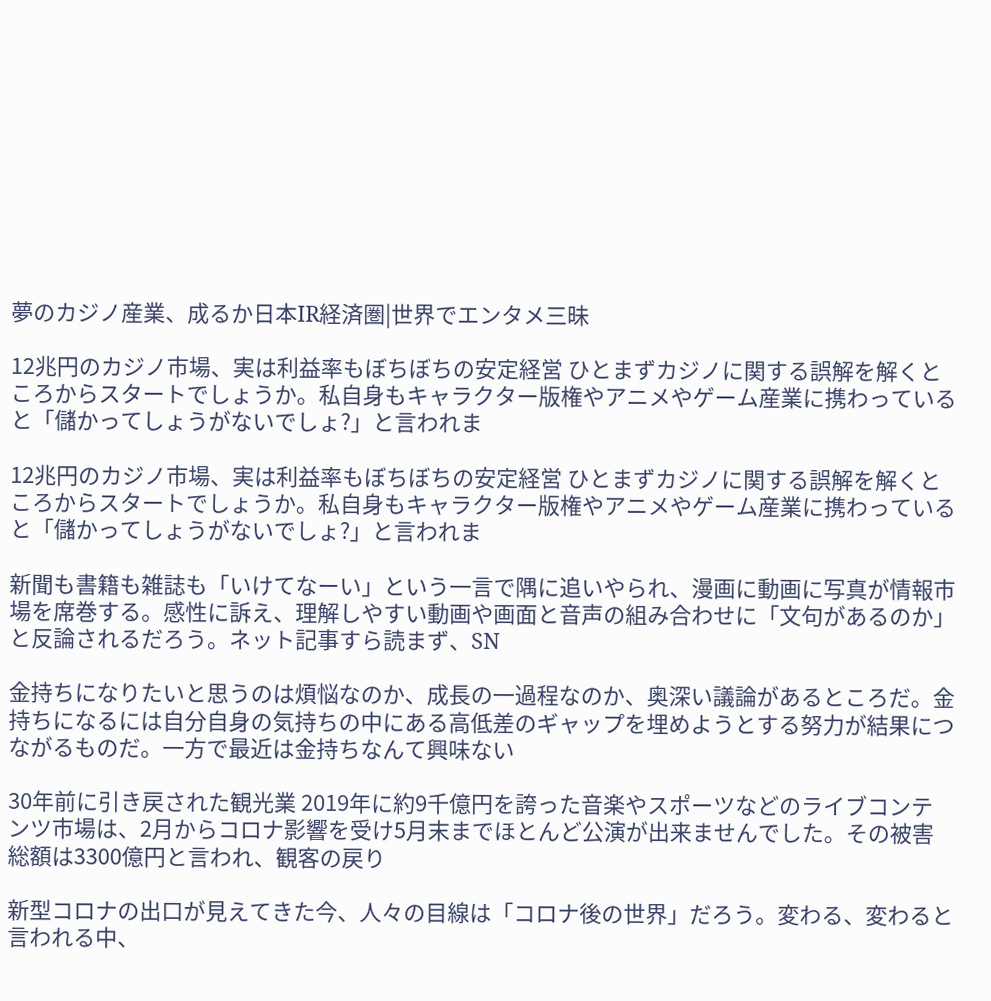夢のカジノ産業、成るか日本IR経済圏|世界でエンタメ三昧

12兆円のカジノ市場、実は利益率もぼちぼちの安定経営 ひとまずカジノに関する誤解を解くところからスタートでしょうか。私自身もキャラクター版権やアニメやゲーム産業に携わっていると「儲かってしょうがないでしょ?」と言われま

12兆円のカジノ市場、実は利益率もぼちぼちの安定経営 ひとまずカジノに関する誤解を解くところからスタートでしょうか。私自身もキャラクター版権やアニメやゲーム産業に携わっていると「儲かってしょうがないでしょ?」と言われま

新聞も書籍も雑誌も「いけてなーい」という一言で隅に追いやられ、漫画に動画に写真が情報市場を席巻する。感性に訴え、理解しやすい動画や画面と音声の組み合わせに「文句があるのか」と反論されるだろう。ネット記事すら読まず、SN

金持ちになりたいと思うのは煩悩なのか、成長の一過程なのか、奥深い議論があるところだ。金持ちになるには自分自身の気持ちの中にある高低差のギャップを埋めようとする努力が結果につながるものだ。一方で最近は金持ちなんて興味ない

30年前に引き戻された観光業 2019年に約9千億円を誇った音楽やスポーツなどのライブコンテンツ市場は、2月からコロナ影響を受け5月末までほとんど公演が出来ませんでした。その被害総額は3300億円と言われ、観客の戻り

新型コロナの出口が見えてきた今、人々の目線は「コロナ後の世界」だろう。変わる、変わると言われる中、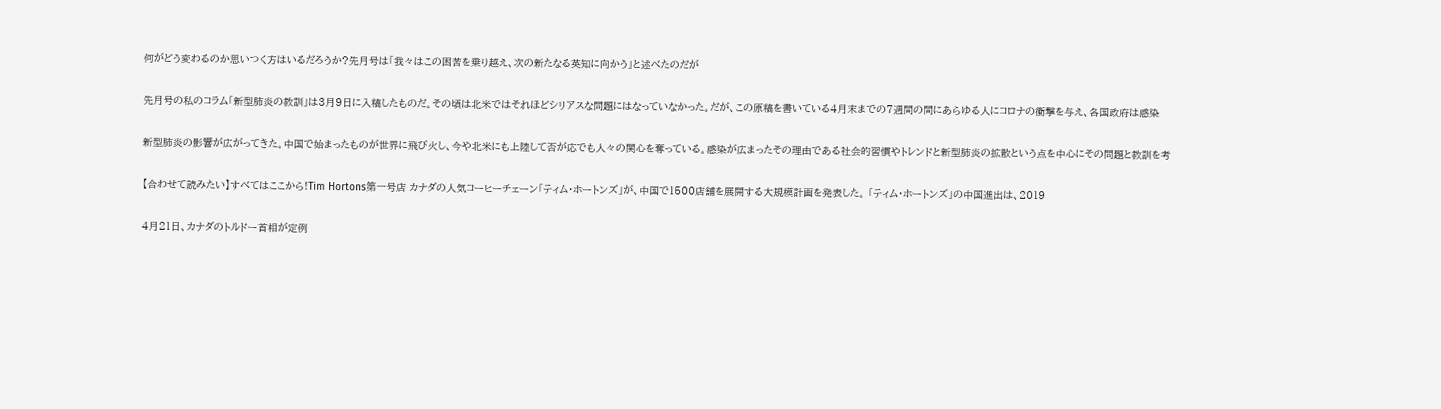何がどう変わるのか思いつく方はいるだろうか?先月号は「我々はこの困苦を乗り越え、次の新たなる英知に向かう」と述べたのだが

先月号の私のコラム「新型肺炎の教訓」は3月9日に入稿したものだ。その頃は北米ではそれほどシリアスな問題にはなっていなかった。だが、この原稿を書いている4月末までの7週間の間にあらゆる人にコロナの衝撃を与え、各国政府は感染

新型肺炎の影響が広がってきた。中国で始まったものが世界に飛び火し、今や北米にも上陸して否が応でも人々の関心を奪っている。感染が広まったその理由である社会的習慣やトレンドと新型肺炎の拡散という点を中心にその問題と教訓を考

【合わせて読みたい】すべてはここから!Tim Hortons第一号店 カナダの人気コーヒーチェーン「ティム・ホートンズ」が、中国で1500店舗を展開する大規模計画を発表した。 「ティム・ホートンズ」の中国進出は、2019

4月21日、カナダのトルドー首相が定例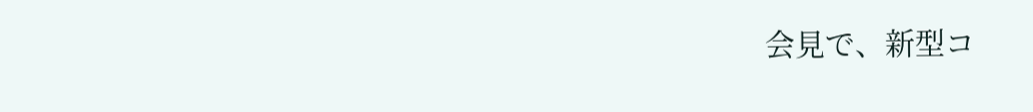会見で、新型コ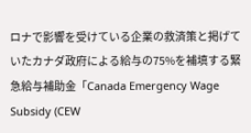ロナで影響を受けている企業の救済策と掲げていたカナダ政府による給与の75%を補填する緊急給与補助金「Canada Emergency Wage Subsidy (CEW